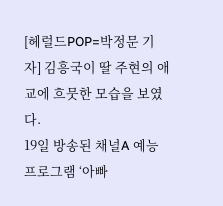[헤럴드POP=박정문 기자] 김흥국이 딸 주현의 애교에 흐뭇한 모습을 보였다.
19일 방송된 채널A 예능프로그램 ‘아빠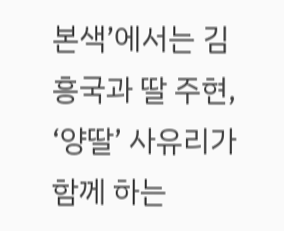본색’에서는 김흥국과 딸 주현, ‘양딸’ 사유리가 함께 하는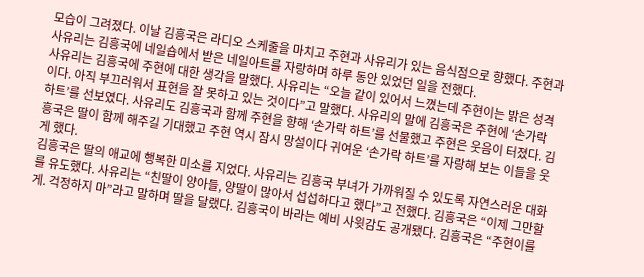모습이 그려졌다. 이날 김흥국은 라디오 스케줄을 마치고 주현과 사유리가 있는 음식점으로 향했다. 주현과 사유리는 김흥국에 네일숍에서 받은 네일아트를 자랑하며 하루 동안 있었던 일을 전했다.
사유리는 김흥국에 주현에 대한 생각을 말했다. 사유리는 “오늘 같이 있어서 느꼈는데 주현이는 밝은 성격이다. 아직 부끄러워서 표현을 잘 못하고 있는 것이다”고 말했다. 사유리의 말에 김흥국은 주현에 ‘손가락 하트’를 선보였다. 사유리도 김흥국과 함께 주현을 향해 ‘손가락 하트’를 선물했고 주현은 웃음이 터졌다. 김흥국은 딸이 함께 해주길 기대했고 주현 역시 잠시 망설이다 귀여운 ‘손가락 하트’를 자랑해 보는 이들을 웃게 했다.
김흥국은 딸의 애교에 행복한 미소를 지었다. 사유리는 김흥국 부녀가 가까워질 수 있도록 자연스러운 대화를 유도했다. 사유리는 “친딸이 양아들, 양딸이 많아서 섭섭하다고 했다”고 전했다. 김흥국은 “이제 그만할게. 걱정하지 마”라고 말하며 딸을 달랬다. 김흥국이 바라는 예비 사윗감도 공개됐다. 김흥국은 “주현이를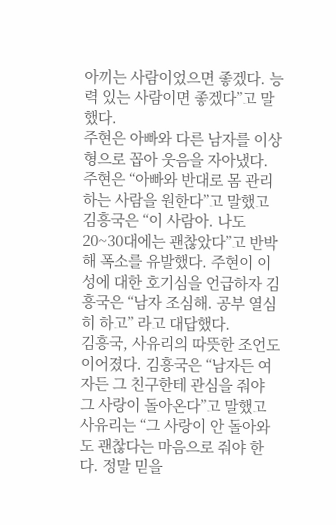아끼는 사람이었으면 좋겠다. 능력 있는 사람이면 좋겠다”고 말했다.
주현은 아빠와 다른 남자를 이상형으로 꼽아 웃음을 자아냈다. 주현은 “아빠와 반대로 몸 관리하는 사람을 원한다”고 말했고 김흥국은 “이 사람아. 나도 20~30대에는 괜찮았다”고 반박해 폭소를 유발했다. 주현이 이성에 대한 호기심을 언급하자 김흥국은 “남자 조심해. 공부 열심히 하고” 라고 대답했다.
김흥국, 사유리의 따뜻한 조언도 이어졌다. 김흥국은 “남자든 여자든 그 친구한테 관심을 줘야 그 사랑이 돌아온다”고 말했고 사유리는 “그 사랑이 안 돌아와도 괜찮다는 마음으로 줘야 한다. 정말 믿을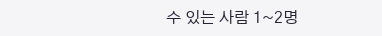수 있는 사람 1~2명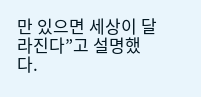만 있으면 세상이 달라진다”고 설명했다.